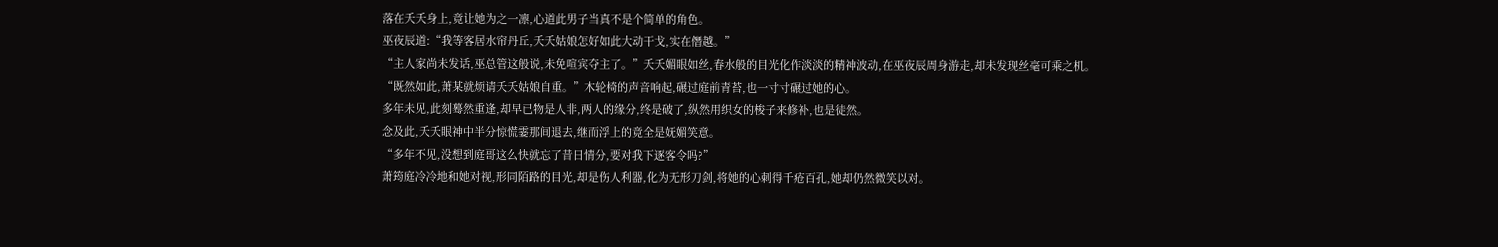落在夭夭身上,竟让她为之一凛,心道此男子当真不是个简单的角色。
巫夜辰道:“我等客居水帘丹丘,夭夭姑娘怎好如此大动干戈,实在僭越。”
“主人家尚未发话,巫总管这般说,未免喧宾夺主了。”夭夭媚眼如丝,春水般的目光化作淡淡的精神波动,在巫夜辰周身游走,却未发现丝毫可乘之机。
“既然如此,萧某就烦请夭夭姑娘自重。”木轮椅的声音响起,碾过庭前青苔,也一寸寸碾过她的心。
多年未见,此刻蓦然重逢,却早已物是人非,两人的缘分,终是破了,纵然用织女的梭子来修补,也是徒然。
念及此,夭夭眼神中半分惊慌霎那间退去,继而浮上的竟全是妩媚笑意。
“多年不见,没想到庭哥这么快就忘了昔日情分,要对我下逐客令吗?”
萧筠庭冷冷地和她对视,形同陌路的目光,却是伤人利器,化为无形刀剑,将她的心刺得千疮百孔,她却仍然微笑以对。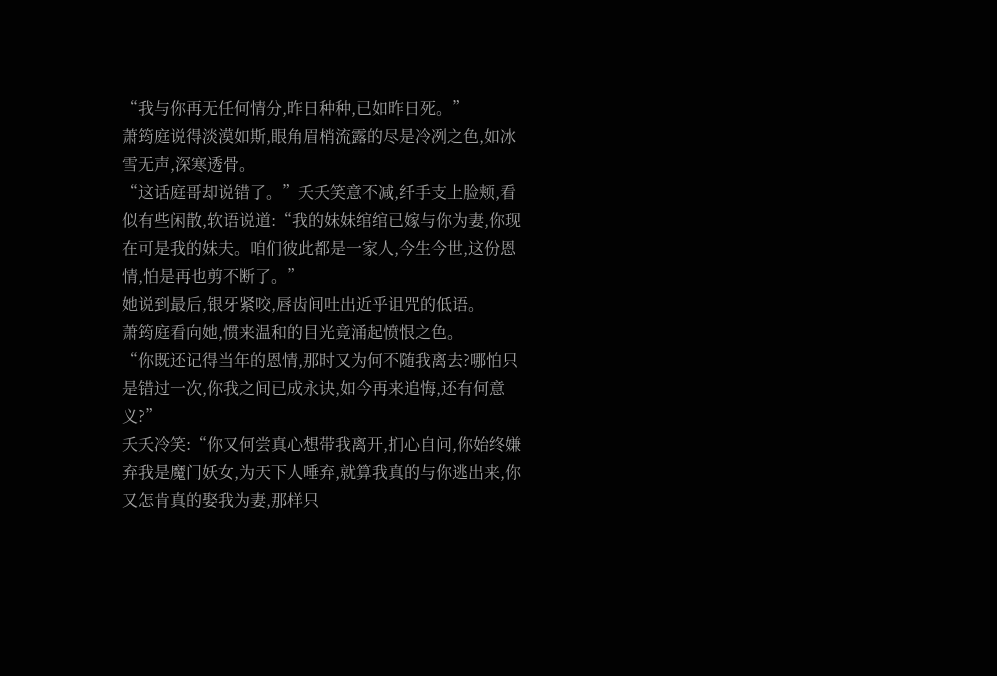“我与你再无任何情分,昨日种种,已如昨日死。”
萧筠庭说得淡漠如斯,眼角眉梢流露的尽是冷冽之色,如冰雪无声,深寒透骨。
“这话庭哥却说错了。”夭夭笑意不减,纤手支上脸颊,看似有些闲散,软语说道:“我的妹妹绾绾已嫁与你为妻,你现在可是我的妹夫。咱们彼此都是一家人,今生今世,这份恩情,怕是再也剪不断了。”
她说到最后,银牙紧咬,唇齿间吐出近乎诅咒的低语。
萧筠庭看向她,惯来温和的目光竟涌起愤恨之色。
“你既还记得当年的恩情,那时又为何不随我离去?哪怕只是错过一次,你我之间已成永诀,如今再来追悔,还有何意义?”
夭夭冷笑:“你又何尝真心想带我离开,扪心自问,你始终嫌弃我是魔门妖女,为天下人唾弃,就算我真的与你逃出来,你又怎肯真的娶我为妻,那样只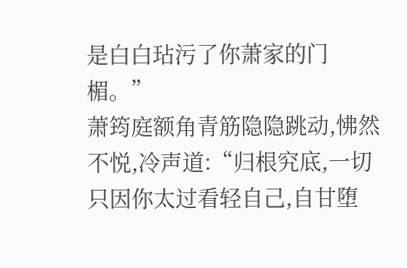是白白玷污了你萧家的门楣。”
萧筠庭额角青筋隐隐跳动,怫然不悦,冷声道:“归根究底,一切只因你太过看轻自己,自甘堕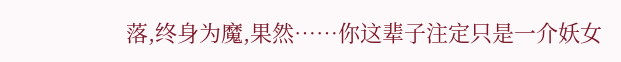落,终身为魔,果然……你这辈子注定只是一介妖女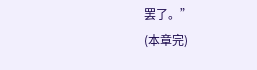罢了。”
(本章完)